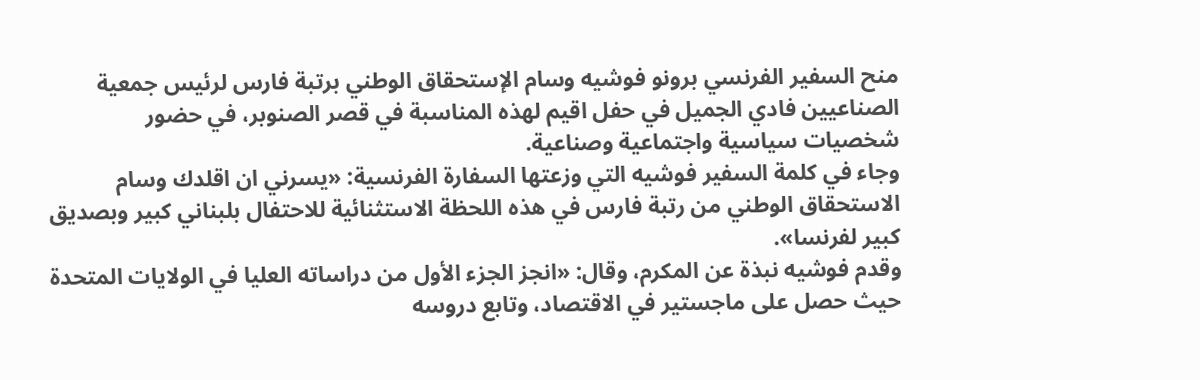منح السفير الفرنسي برونو فوشيه وسام الإستحقاق الوطني برتبة فارس لرئيس جمعية الصناعيين فادي الجميل في حفل اقيم لهذه المناسبة في قصر الصنوبر، في حضور شخصيات سياسية واجتماعية وصناعية.
وجاء في كلمة السفير فوشيه التي وزعتها السفارة الفرنسية: «يسرني ان اقلدك وسام الاستحقاق الوطني من رتبة فارس في هذه اللحظة الاستثنائية للاحتفال بلبناني كبير وبصديق كبير لفرنسا».
وقدم فوشيه نبذة عن المكرم، وقال: «انجز الجزء الأول من دراساته العليا في الولايات المتحدة حيث حصل على ماجستير في الاقتصاد، وتابع دروسه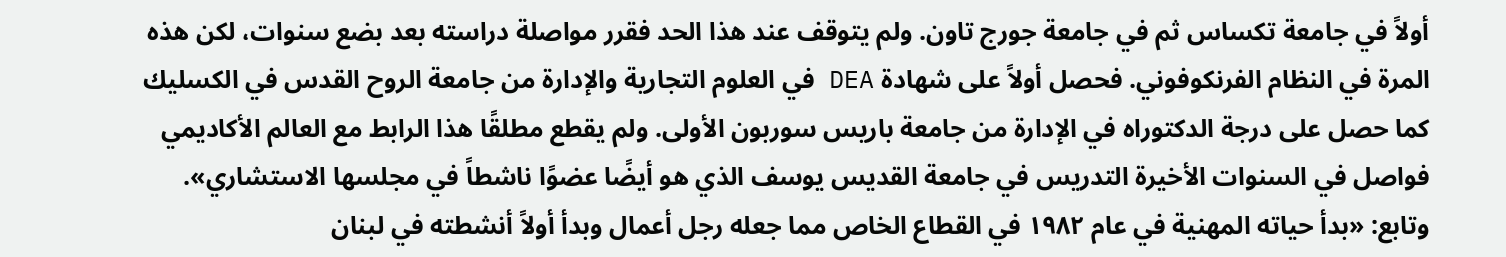أولاً في جامعة تكساس ثم في جامعة جورج تاون. ولم يتوقف عند هذا الحد فقرر مواصلة دراسته بعد بضع سنوات، لكن هذه المرة في النظام الفرنكوفوني. فحصل أولاً على شهادة DEA في العلوم التجارية والإدارة من جامعة الروح القدس في الكسليك كما حصل على درجة الدكتوراه في الإدارة من جامعة باريس سوربون الأولى. ولم يقطع مطلقًا هذا الرابط مع العالم الأكاديمي فواصل في السنوات الأخيرة التدريس في جامعة القديس يوسف الذي هو أيضًا عضوًا ناشطاً في مجلسها الاستشاري».
وتابع: «بدأ حياته المهنية في عام ١٩٨٢ في القطاع الخاص مما جعله رجل أعمال وبدأ أولاً أنشطته في لبنان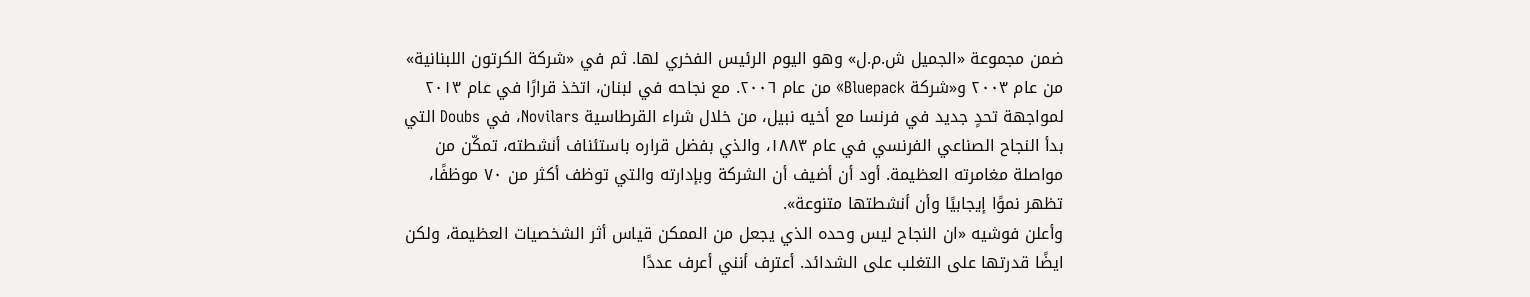ضمن مجموعة «الجميل ش.م.ل» وهو اليوم الرئيس الفخري لها. ثم في «شركة الكرتون اللبنانية» من عام ٢٠٠٣ و«شركة Bluepack» من عام ٢٠٠٦. مع نجاحه في لبنان، اتخذ قرارًا في عام ٢٠١٣ لمواجهة تحدٍ جديد في فرنسا مع أخيه نبيل، من خلال شراء القرطاسية Novilars، في Doubs التي بدأ النجاح الصناعي الفرنسي في عام ١٨٨٣، والذي بفضل قراره باستئناف أنشطته، تمكّن من مواصلة مغامرته العظيمة. أود أن أضيف أن الشركة وبإدارته والتي توظف أكثر من ٧٠ موظفًا، تظهر نموًا إيجابيًا وأن أنشطتها متنوعة».
وأعلن فوشيه «ان النجاح ليس وحده الذي يجعل من الممكن قياس أثر الشخصيات العظيمة، ولكن ايضًا قدرتها على التغلب على الشدائد. أعترف أنني أعرف عددًا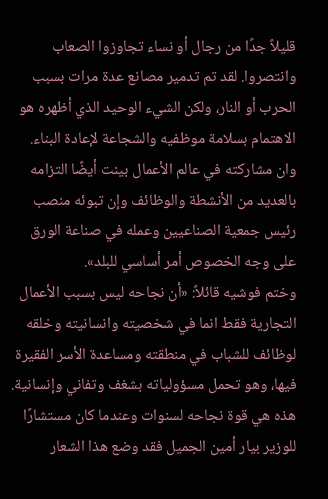قليلاً جدًا من رجال أو نساء تجاوزوا الصعاب وانتصروا. لقد تم تدمير مصانع عدة مرات بسبب الحرب أو النار، ولكن الشيء الوحيد الذي أظهره هو الاهتمام بسلامة موظفيه والشجاعة لإعادة البناء. وان مشاركته في عالم الأعمال بينت أيضًا التزامه بالعديد من الأنشطة والوظائف وإن تبوئه منصب رئيس جمعية الصناعيين وعمله في صناعة الورق على وجه الخصوص أمر أساسي للبلد».
وختم فوشيه قائلاً: «أن نجاحه ليس بسبب الأعمال التجارية فقط انما في شخصيته وانسانيته وخلقه لوظائف للشباب في منطقته ومساعدة الأسر الفقيرة فيها، وهو تحمل مسؤولياته بشغف وتفاني وإنسانية. هذه هي قوة نجاحه لسنوات وعندما كان مستشارًا للوزير بيار أمين الجميل فقد وضع هذا الشعار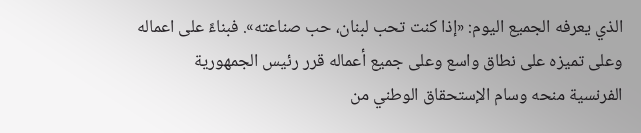الذي يعرفه الجميع اليوم: «إذا كنت تحب لبنان، حب صناعته». فبناءً على اعماله وعلى تميزه على نطاق واسع وعلى جميع أعماله قرر رئيس الجمهورية الفرنسية منحه وسام الإستحقاق الوطني من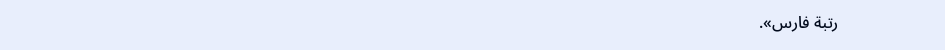رتبة فارس».